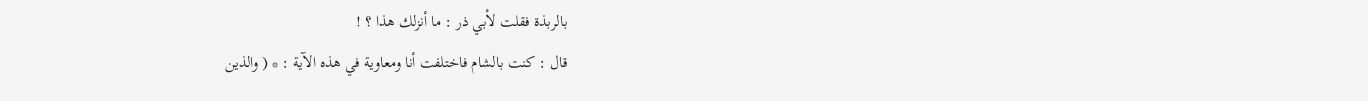بالربذة فقلت لأبي ذر : ما أنزلك هذا ؟ !
قال : كنت بالشام فاختلفت أنا ومعاوية في هذه الآية : * ( والذين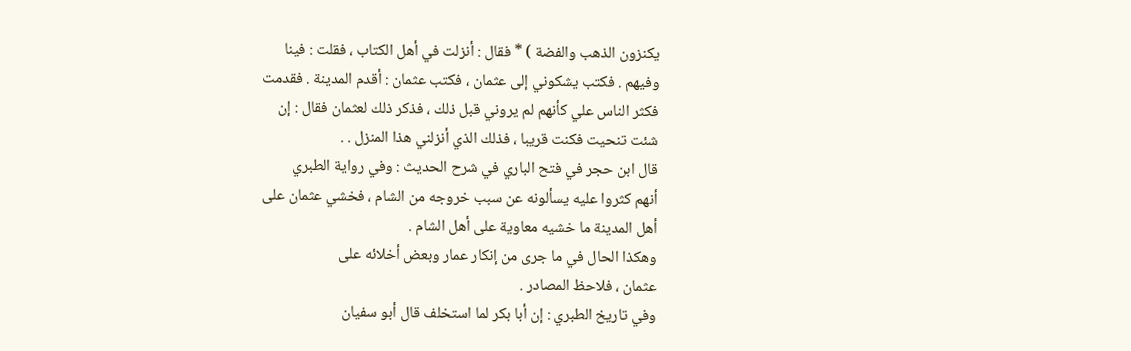يكنزون الذهب والفضة ) * فقال : أنزلت في أهل الكتاب ، فقلت : فينا
وفيهم . فكتب يشكوني إلى عثمان ، فكتب عثمان : أقدم المدينة . فقدمت
فكثر الناس علي كأنهم لم يروني قبل ذلك ، فذكر ذلك لعثمان فقال : إن
شئت تنحيت فكنت قريبا ، فذلك الذي أنزلني هذا المنزل . .
قال ابن حجر في فتح الباري في شرح الحديث : وفي رواية الطبري
أنهم كثروا عليه يسألونه عن سبب خروجه من الشام ، فخشي عثمان على
أهل المدينة ما خشيه معاوية على أهل الشام .
وهكذا الحال في ما جرى من إنكار عمار وبعض أخلائه على
عثمان ، فلاحظ المصادر .
وفي تاريخ الطبري : إن أبا بكر لما استخلف قال أبو سفيان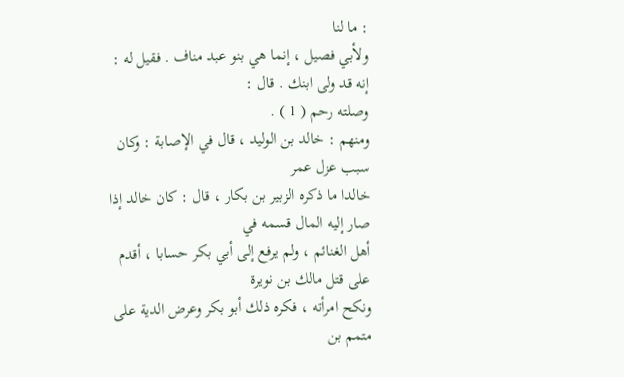: ما لنا
ولأبي فصيل ، إنما هي بنو عبد مناف . فقيل له : إنه قد ولى ابنك . قال :
وصلته رحم ( 1 ) .
ومنهم : خالد بن الوليد ، قال في الإصابة : وكان سبب عزل عمر
خالدا ما ذكره الزبير بن بكار ، قال : كان خالد إذا صار إليه المال قسمه في
أهل الغنائم ، ولم يرفع إلى أبي بكر حسابا ، أقدم على قتل مالك بن نويرة
ونكح امرأته ، فكره ذلك أبو بكر وعرض الدية على متمم بن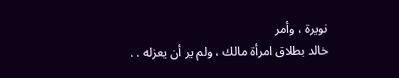نويرة ، وأمر
خالد بطلاق امرأة مالك ، ولم ير أن يعزله . .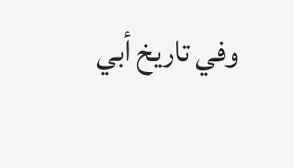وفي تاريخ أبي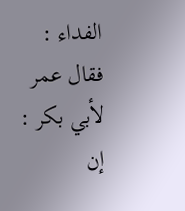الفداء : فقال عمر لأبي بكر : إن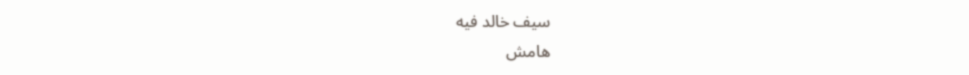سيف خالد فيه
هامش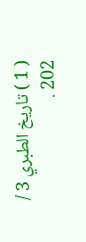( 1 ) تاريخ الطبري 3 / 202 .